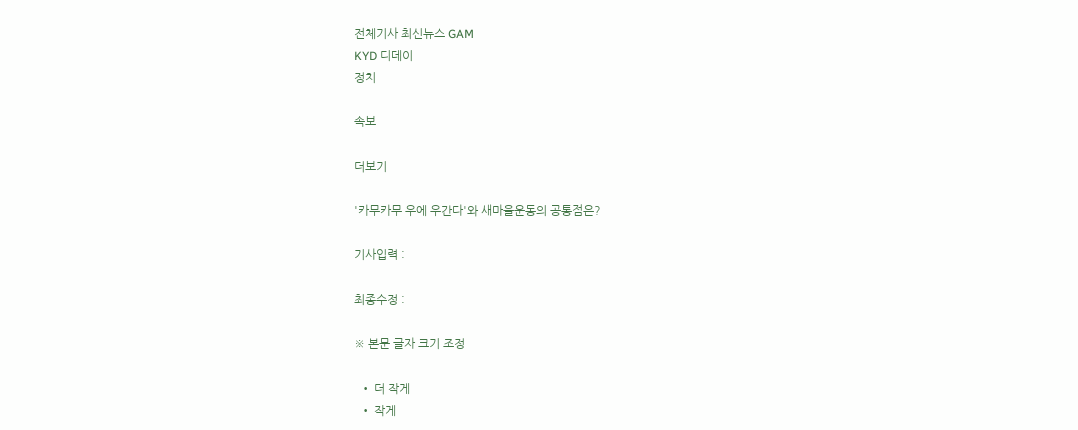전체기사 최신뉴스 GAM
KYD 디데이
정치

속보

더보기

'카무카무 우에 우간다'와 새마을운동의 공통점은?

기사입력 :

최종수정 :

※ 본문 글자 크기 조정

  • 더 작게
  • 작게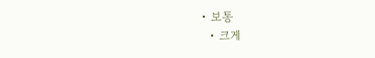• 보통
  • 크게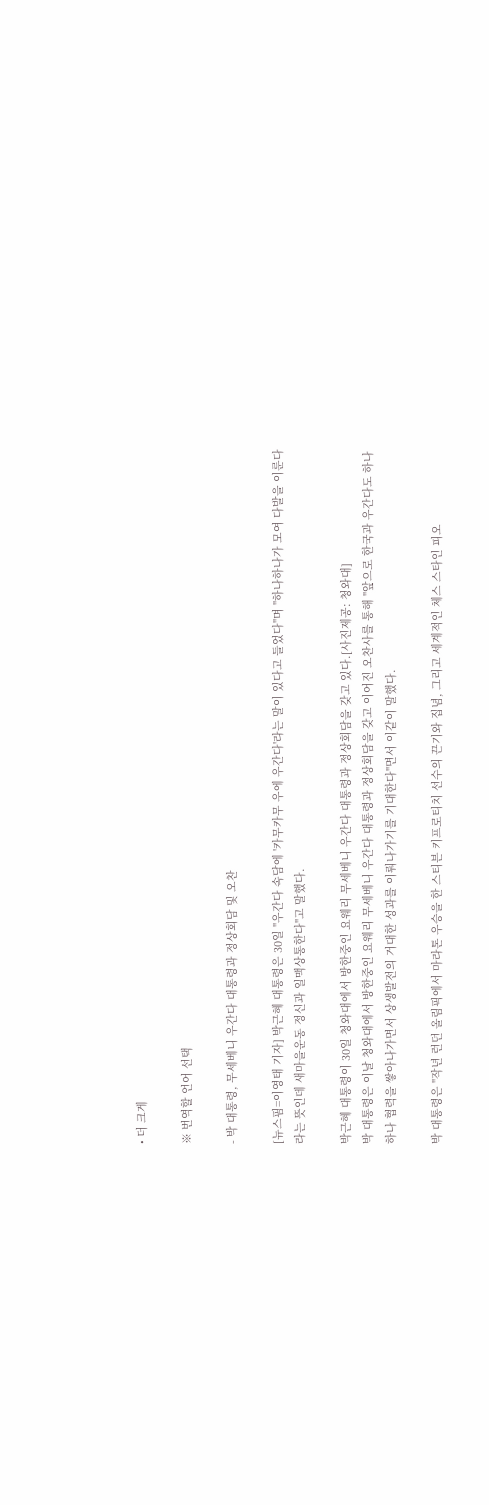• 더 크게

※ 번역할 언어 선택

- 박 대통령, 무세베니 우간다 대통령과 정상회담 및 오찬

[뉴스핌=이영태 기자] 박근혜 대통령은 30일 "우간다 속담에 '카무카무 우에 우간다'라는 말이 있다고 들었다"며 "하나하나가 모여 다발을 이룬다라는 뜻인데 새마을운동 정신과 일맥상통한다"고 말했다.

박근혜 대통령이 30일 청와대에서 방한중인 요웨리 무세베니 우간다 대통령과 정상회담을 갖고 있다.[사진제공: 청와대]
박 대통령은 이날 청와대에서 방한중인 요웨리 무세베니 우간다 대통령과 정상회담을 갖고 이어진 오찬사를 통해 "앞으로 한국과 우간다도 하나하나 협력을 쌓아나가면서 상생발전의 거대한 성과를 이뤄나가기를 기대한다"면서 이같이 말했다.

박 대통령은 "작년 런던 올림픽에서 마라톤 우승을 한 스티븐 키프로티치 선수의 끈기와 집념, 그리고 세계적인 체스 스타인 피오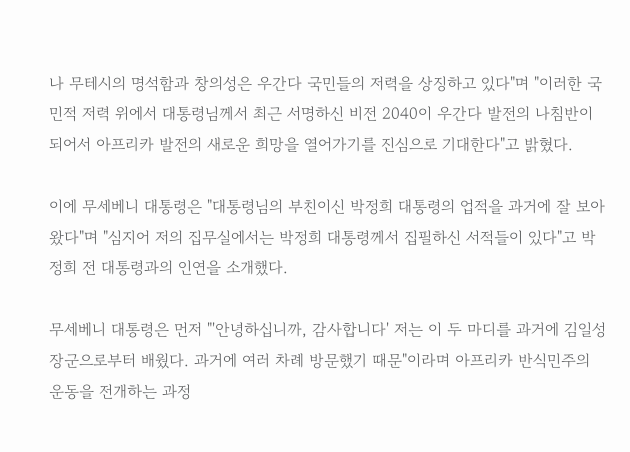나 무테시의 명석함과 창의성은 우간다 국민들의 저력을 상징하고 있다"며 "이러한 국민적 저력 위에서 대통령님께서 최근 서명하신 비전 2040이 우간다 발전의 나침반이 되어서 아프리카 발전의 새로운 희망을 열어가기를 진심으로 기대한다"고 밝혔다.

이에 무세베니 대통령은 "대통령님의 부친이신 박정희 대통령의 업적을 과거에 잘 보아왔다"며 "심지어 저의 집무실에서는 박정희 대통령께서 집필하신 서적들이 있다"고 박정희 전 대통령과의 인연을 소개했다.

무세베니 대통령은 먼저 "'안녕하십니까, 감사합니다' 저는 이 두 마디를 과거에 김일성 장군으로부터 배웠다. 과거에 여러 차례 방문했기 때문"이라며 아프리카 반식민주의 운동을 전개하는 과정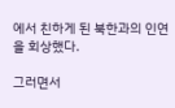에서 친하게 된 북한과의 인연을 회상했다.

그러면서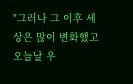"그러나 그 이후 세상은 많이 변화했고 오늘날 우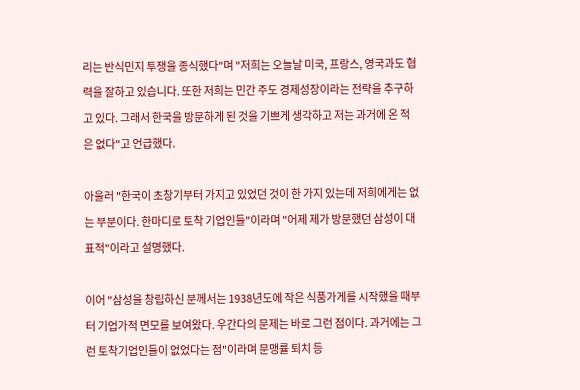리는 반식민지 투쟁을 종식했다"며 "저희는 오늘날 미국, 프랑스, 영국과도 협력을 잘하고 있습니다. 또한 저희는 민간 주도 경제성장이라는 전략을 추구하고 있다. 그래서 한국을 방문하게 된 것을 기쁘게 생각하고 저는 과거에 온 적은 없다"고 언급했다.

아울러 "한국이 초창기부터 가지고 있었던 것이 한 가지 있는데 저희에게는 없는 부분이다. 한마디로 토착 기업인들"이라며 "어제 제가 방문했던 삼성이 대표적"이라고 설명했다.

이어 "삼성을 창립하신 분께서는 1938년도에 작은 식품가게를 시작했을 때부터 기업가적 면모를 보여왔다. 우간다의 문제는 바로 그런 점이다. 과거에는 그런 토착기업인들이 없었다는 점"이라며 문맹률 퇴치 등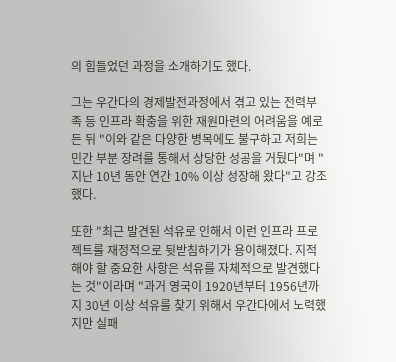의 힘들었던 과정을 소개하기도 했다.

그는 우간다의 경제발전과정에서 겪고 있는 전력부족 등 인프라 확충을 위한 재원마련의 어려움을 예로 든 뒤 "이와 같은 다양한 병목에도 불구하고 저희는 민간 부분 장려를 통해서 상당한 성공을 거뒀다"며 "지난 10년 동안 연간 10% 이상 성장해 왔다"고 강조했다.

또한 "최근 발견된 석유로 인해서 이런 인프라 프로젝트를 재정적으로 뒷받침하기가 용이해졌다. 지적해야 할 중요한 사항은 석유를 자체적으로 발견했다는 것"이라며 "과거 영국이 1920년부터 1956년까지 30년 이상 석유를 찾기 위해서 우간다에서 노력했지만 실패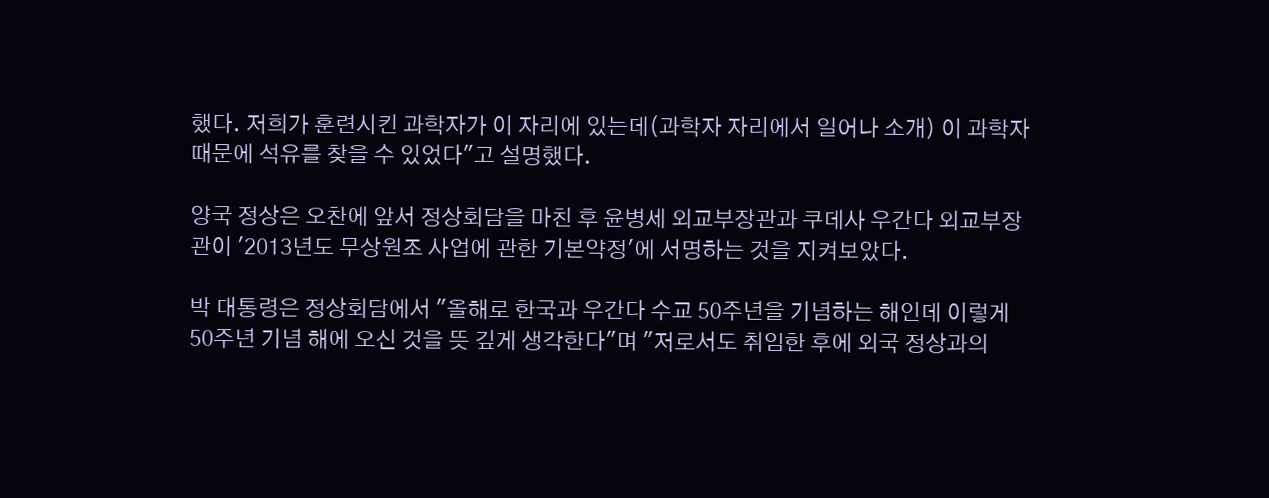했다. 저희가 훈련시킨 과학자가 이 자리에 있는데(과학자 자리에서 일어나 소개) 이 과학자 때문에 석유를 찾을 수 있었다"고 설명했다.

양국 정상은 오찬에 앞서 정상회담을 마친 후 윤병세 외교부장관과 쿠데사 우간다 외교부장관이 '2013년도 무상원조 사업에 관한 기본약정'에 서명하는 것을 지켜보았다.

박 대통령은 정상회담에서 "올해로 한국과 우간다 수교 50주년을 기념하는 해인데 이렇게 50주년 기념 해에 오신 것을 뜻 깊게 생각한다"며 "저로서도 취임한 후에 외국 정상과의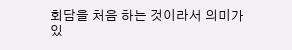회담을 처음 하는 것이라서 의미가 있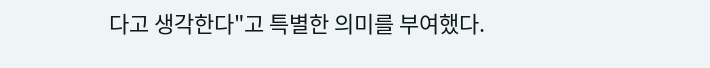다고 생각한다"고 특별한 의미를 부여했다.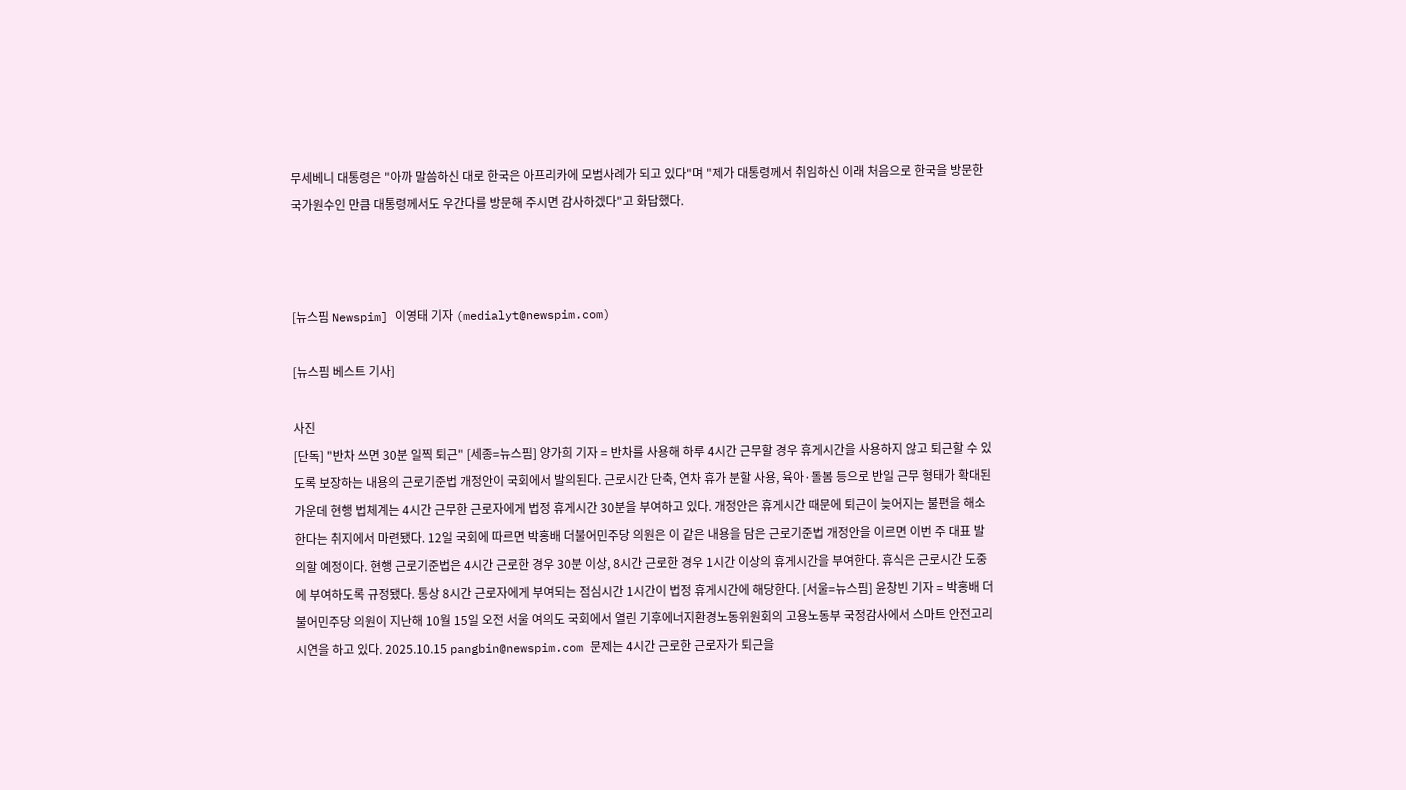무세베니 대통령은 "아까 말씀하신 대로 한국은 아프리카에 모범사례가 되고 있다"며 "제가 대통령께서 취임하신 이래 처음으로 한국을 방문한 국가원수인 만큼 대통령께서도 우간다를 방문해 주시면 감사하겠다"고 화답했다.



[뉴스핌 Newspim] 이영태 기자 (medialyt@newspim.com)

[뉴스핌 베스트 기사]

사진
[단독] "반차 쓰면 30분 일찍 퇴근" [세종=뉴스핌] 양가희 기자 = 반차를 사용해 하루 4시간 근무할 경우 휴게시간을 사용하지 않고 퇴근할 수 있도록 보장하는 내용의 근로기준법 개정안이 국회에서 발의된다. 근로시간 단축, 연차 휴가 분할 사용, 육아·돌봄 등으로 반일 근무 형태가 확대된 가운데 현행 법체계는 4시간 근무한 근로자에게 법정 휴게시간 30분을 부여하고 있다. 개정안은 휴게시간 때문에 퇴근이 늦어지는 불편을 해소한다는 취지에서 마련됐다. 12일 국회에 따르면 박홍배 더불어민주당 의원은 이 같은 내용을 담은 근로기준법 개정안을 이르면 이번 주 대표 발의할 예정이다. 현행 근로기준법은 4시간 근로한 경우 30분 이상, 8시간 근로한 경우 1시간 이상의 휴게시간을 부여한다. 휴식은 근로시간 도중에 부여하도록 규정됐다. 통상 8시간 근로자에게 부여되는 점심시간 1시간이 법정 휴게시간에 해당한다. [서울=뉴스핌] 윤창빈 기자 = 박홍배 더불어민주당 의원이 지난해 10월 15일 오전 서울 여의도 국회에서 열린 기후에너지환경노동위원회의 고용노동부 국정감사에서 스마트 안전고리 시연을 하고 있다. 2025.10.15 pangbin@newspim.com 문제는 4시간 근로한 근로자가 퇴근을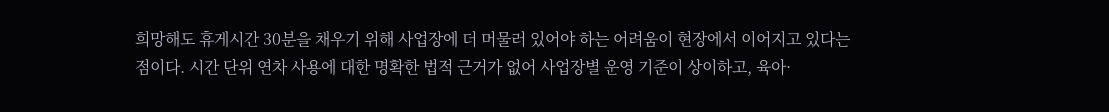희망해도 휴게시간 30분을 채우기 위해 사업장에 더 머물러 있어야 하는 어려움이 현장에서 이어지고 있다는 점이다. 시간 단위 연차 사용에 대한 명확한 법적 근거가 없어 사업장별 운영 기준이 상이하고, 육아·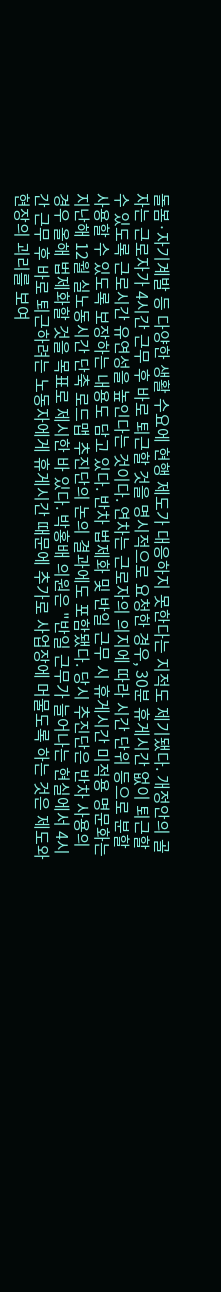돌봄·자기계발 등 다양한 생활 수요에 현행 제도가 대응하지 못한다는 지적도 제기됐다. 개정안의 골자는 근로자가 4시간 근무 후 바로 퇴근할 것을 명시적으로 요청한 경우, 30분 휴게시간 없이 퇴근할 수 있도록 근로시간 유연성을 높인다는 것이다. 연차는 근로자의 의지에 따라 시간 단위 등으로 분할 사용할 수 있도록 보장하는 내용도 담고 있다. 반차 법제화 및 반일 근무 시 휴게시간 미적용 명문화는 지난해 12월 실노동시간 단축 로드맵 추진단의 논의 결과에도 포함됐다. 당시 추진단은 반차 사용의 경우 올해 법제화할 것을 목표로 제시한 바 있다. 박홍배 의원은 "반일 근무가 늘어나는 현실에서 4시간 근무 후 바로 퇴근하려는 노동자에게 휴게시간 때문에 추가로 사업장에 머물도록 하는 것은 제도와 현장의 괴리를 보여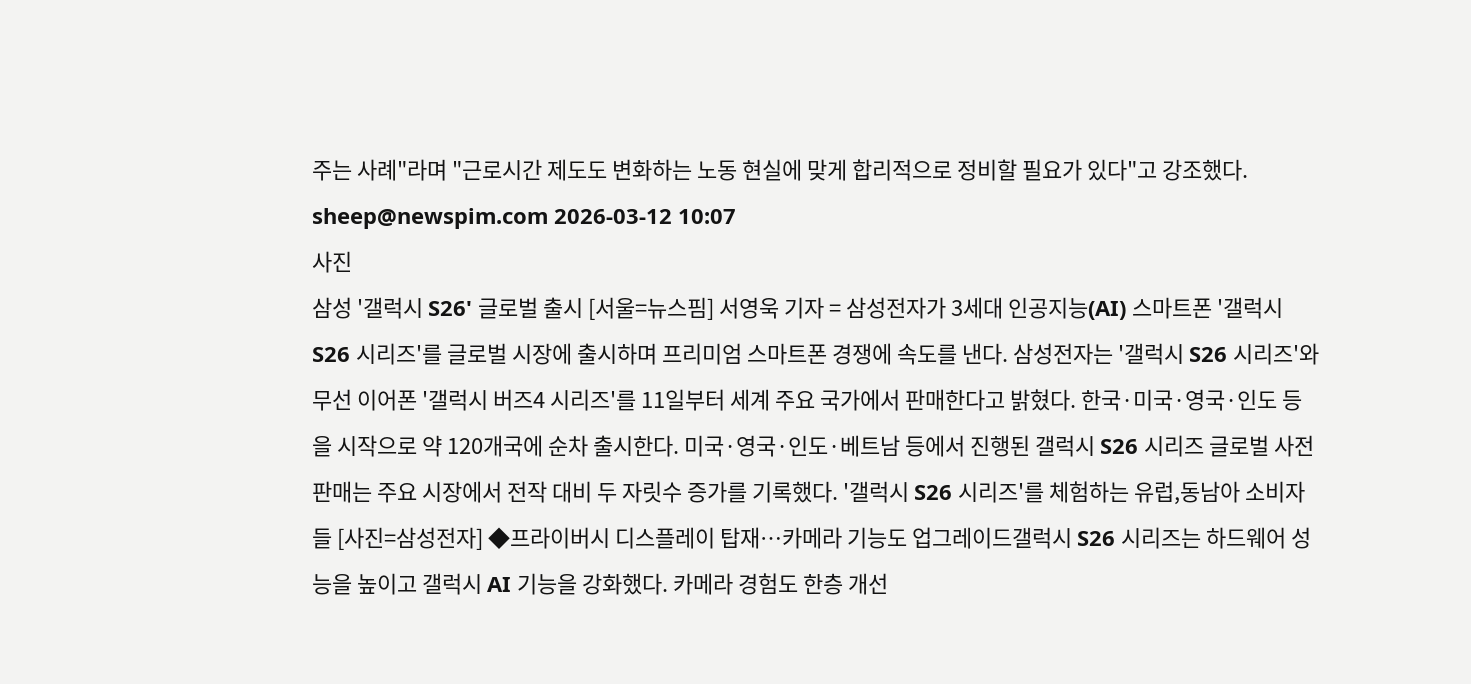주는 사례"라며 "근로시간 제도도 변화하는 노동 현실에 맞게 합리적으로 정비할 필요가 있다"고 강조했다. sheep@newspim.com 2026-03-12 10:07
사진
삼성 '갤럭시 S26' 글로벌 출시 [서울=뉴스핌] 서영욱 기자 = 삼성전자가 3세대 인공지능(AI) 스마트폰 '갤럭시 S26 시리즈'를 글로벌 시장에 출시하며 프리미엄 스마트폰 경쟁에 속도를 낸다. 삼성전자는 '갤럭시 S26 시리즈'와 무선 이어폰 '갤럭시 버즈4 시리즈'를 11일부터 세계 주요 국가에서 판매한다고 밝혔다. 한국·미국·영국·인도 등을 시작으로 약 120개국에 순차 출시한다. 미국·영국·인도·베트남 등에서 진행된 갤럭시 S26 시리즈 글로벌 사전판매는 주요 시장에서 전작 대비 두 자릿수 증가를 기록했다. '갤럭시 S26 시리즈'를 체험하는 유럽,동남아 소비자들 [사진=삼성전자] ◆프라이버시 디스플레이 탑재…카메라 기능도 업그레이드갤럭시 S26 시리즈는 하드웨어 성능을 높이고 갤럭시 AI 기능을 강화했다. 카메라 경험도 한층 개선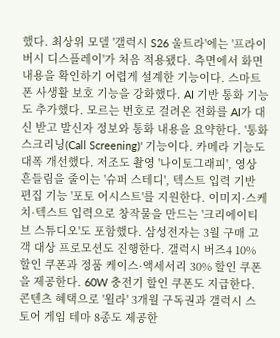했다. 최상위 모델 '갤럭시 S26 울트라'에는 '프라이버시 디스플레이'가 처음 적용됐다. 측면에서 화면 내용을 확인하기 어렵게 설계한 기능이다. 스마트폰 사생활 보호 기능을 강화했다. AI 기반 통화 기능도 추가했다. 모르는 번호로 걸려온 전화를 AI가 대신 받고 발신자 정보와 통화 내용을 요약한다. '통화 스크리닝(Call Screening)' 기능이다. 카메라 기능도 대폭 개선했다. 저조도 촬영 '나이토그래피', 영상 흔들림을 줄이는 '슈퍼 스테디', 텍스트 입력 기반 편집 기능 '포토 어시스트'를 지원한다. 이미지·스케치·텍스트 입력으로 창작물을 만드는 '크리에이티브 스튜디오'도 포함했다. 삼성전자는 3월 구매 고객 대상 프로모션도 진행한다. 갤럭시 버즈4 10% 할인 쿠폰과 정품 케이스·액세서리 30% 할인 쿠폰을 제공한다. 60W 충전기 할인 쿠폰도 지급한다. 콘텐츠 혜택으로 '윌라' 3개월 구독권과 갤럭시 스토어 게임 테마 8종도 제공한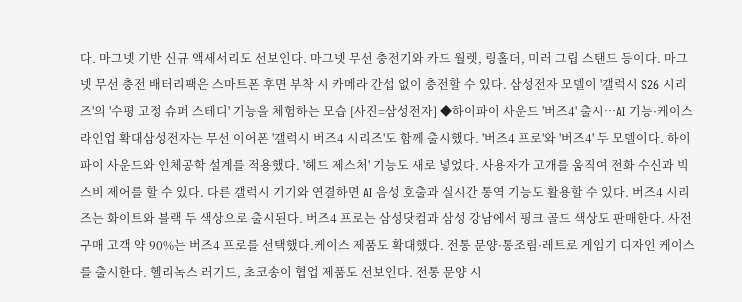다. 마그넷 기반 신규 액세서리도 선보인다. 마그넷 무선 충전기와 카드 월렛, 링홀더, 미러 그립 스탠드 등이다. 마그넷 무선 충전 배터리팩은 스마트폰 후면 부착 시 카메라 간섭 없이 충전할 수 있다. 삼성전자 모델이 '갤럭시 S26 시리즈'의 '수평 고정 슈퍼 스테디' 기능을 체험하는 모습 [사진=삼성전자] ◆하이파이 사운드 '버즈4' 출시…AI 기능·케이스 라인업 확대삼성전자는 무선 이어폰 '갤럭시 버즈4 시리즈'도 함께 출시했다. '버즈4 프로'와 '버즈4' 두 모델이다. 하이파이 사운드와 인체공학 설계를 적용했다. '헤드 제스처' 기능도 새로 넣었다. 사용자가 고개를 움직여 전화 수신과 빅스비 제어를 할 수 있다. 다른 갤럭시 기기와 연결하면 AI 음성 호출과 실시간 통역 기능도 활용할 수 있다. 버즈4 시리즈는 화이트와 블랙 두 색상으로 출시된다. 버즈4 프로는 삼성닷컴과 삼성 강남에서 핑크 골드 색상도 판매한다. 사전 구매 고객 약 90%는 버즈4 프로를 선택했다.케이스 제품도 확대했다. 전통 문양·통조림·레트로 게임기 디자인 케이스를 출시한다. 헬리녹스 러기드, 초코송이 협업 제품도 선보인다. 전통 문양 시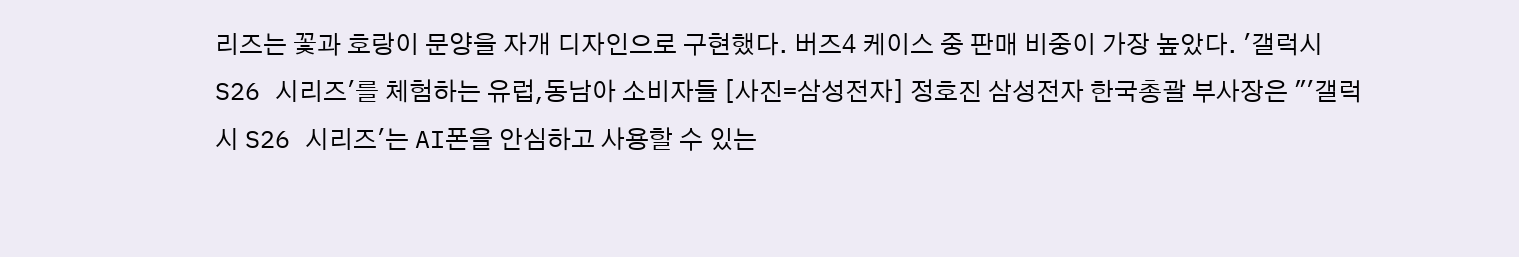리즈는 꽃과 호랑이 문양을 자개 디자인으로 구현했다. 버즈4 케이스 중 판매 비중이 가장 높았다. '갤럭시 S26 시리즈'를 체험하는 유럽,동남아 소비자들 [사진=삼성전자] 정호진 삼성전자 한국총괄 부사장은 "'갤럭시 S26 시리즈'는 AI폰을 안심하고 사용할 수 있는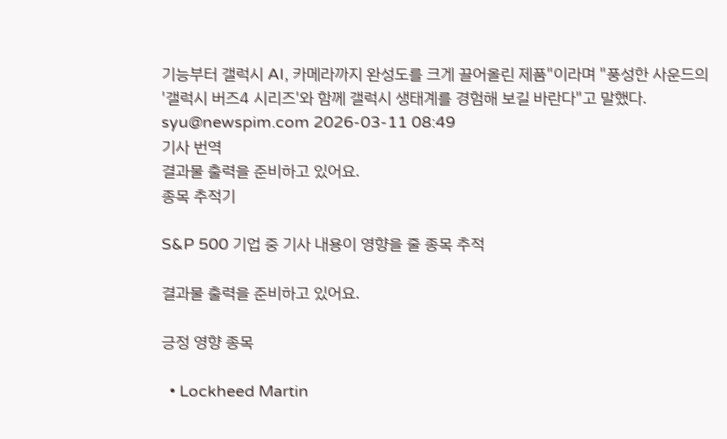기능부터 갤럭시 AI, 카메라까지 완성도를 크게 끌어올린 제품"이라며 "풍성한 사운드의 '갤럭시 버즈4 시리즈'와 함께 갤럭시 생태계를 경험해 보길 바란다"고 말했다. syu@newspim.com 2026-03-11 08:49
기사 번역
결과물 출력을 준비하고 있어요.
종목 추적기

S&P 500 기업 중 기사 내용이 영향을 줄 종목 추적

결과물 출력을 준비하고 있어요.

긍정 영향 종목

  • Lockheed Martin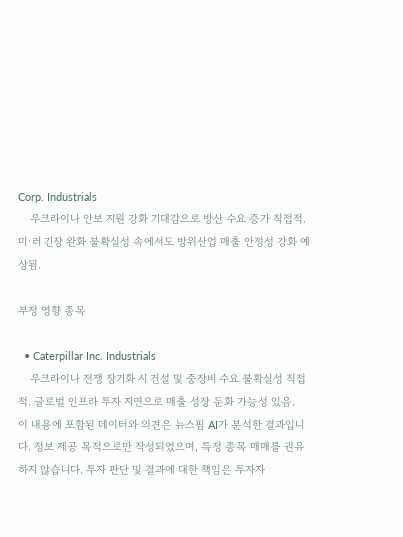Corp. Industrials
    우크라이나 안보 지원 강화 기대감으로 방산 수요 증가 직접적. 미·러 긴장 완화 불확실성 속에서도 방위산업 매출 안정성 강화 예상됨.

부정 영향 종목

  • Caterpillar Inc. Industrials
    우크라이나 전쟁 장기화 시 건설 및 중장비 수요 불확실성 직접적. 글로벌 인프라 투자 지연으로 매출 성장 둔화 가능성 있음.
이 내용에 포함된 데이터와 의견은 뉴스핌 AI가 분석한 결과입니다. 정보 제공 목적으로만 작성되었으며, 특정 종목 매매를 권유하지 않습니다. 투자 판단 및 결과에 대한 책임은 투자자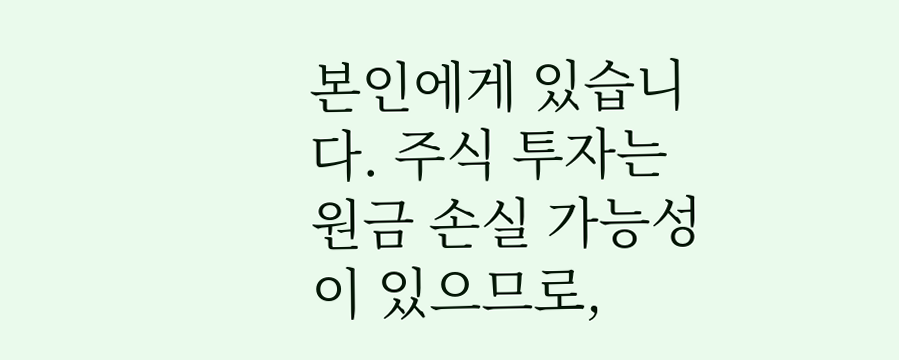본인에게 있습니다. 주식 투자는 원금 손실 가능성이 있으므로,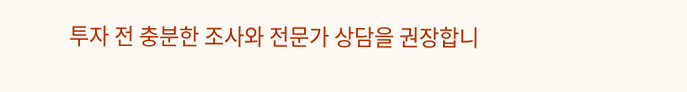투자 전 충분한 조사와 전문가 상담을 권장합니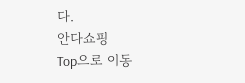다.
안다쇼핑
Top으로 이동